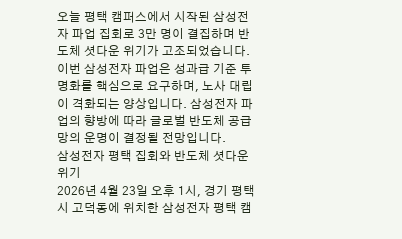오늘 평택 캠퍼스에서 시작된 삼성전자 파업 집회로 3만 명이 결집하며 반도체 셧다운 위기가 고조되었습니다. 이번 삼성전자 파업은 성과급 기준 투명화를 핵심으로 요구하며, 노사 대립이 격화되는 양상입니다. 삼성전자 파업의 향방에 따라 글로벌 반도체 공급망의 운명이 결정될 전망입니다.
삼성전자 평택 집회와 반도체 셧다운 위기
2026년 4월 23일 오후 1시, 경기 평택시 고덕동에 위치한 삼성전자 평택 캠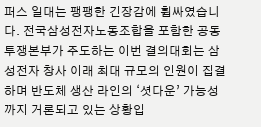퍼스 일대는 팽팽한 긴장감에 휩싸였습니다. 전국삼성전자노동조합을 포함한 공동투쟁본부가 주도하는 이번 결의대회는 삼성전자 창사 이래 최대 규모의 인원이 집결하며 반도체 생산 라인의 ‘셧다운’ 가능성까지 거론되고 있는 상황입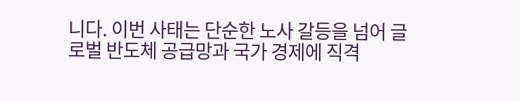니다. 이번 사태는 단순한 노사 갈등을 넘어 글로벌 반도체 공급망과 국가 경제에 직격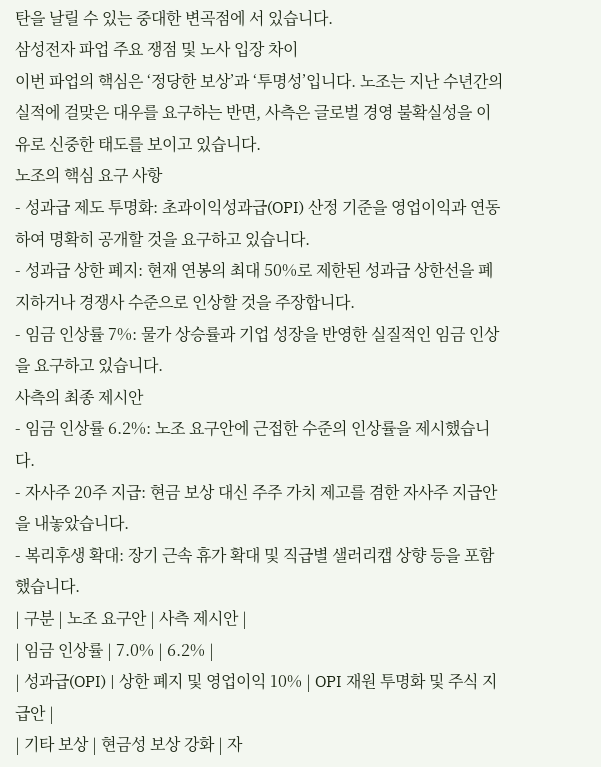탄을 날릴 수 있는 중대한 변곡점에 서 있습니다.
삼성전자 파업 주요 쟁점 및 노사 입장 차이
이번 파업의 핵심은 ‘정당한 보상’과 ‘투명성’입니다. 노조는 지난 수년간의 실적에 걸맞은 대우를 요구하는 반면, 사측은 글로벌 경영 불확실성을 이유로 신중한 태도를 보이고 있습니다.
노조의 핵심 요구 사항
- 성과급 제도 투명화: 초과이익성과급(OPI) 산정 기준을 영업이익과 연동하여 명확히 공개할 것을 요구하고 있습니다.
- 성과급 상한 폐지: 현재 연봉의 최대 50%로 제한된 성과급 상한선을 폐지하거나 경쟁사 수준으로 인상할 것을 주장합니다.
- 임금 인상률 7%: 물가 상승률과 기업 성장을 반영한 실질적인 임금 인상을 요구하고 있습니다.
사측의 최종 제시안
- 임금 인상률 6.2%: 노조 요구안에 근접한 수준의 인상률을 제시했습니다.
- 자사주 20주 지급: 현금 보상 대신 주주 가치 제고를 겸한 자사주 지급안을 내놓았습니다.
- 복리후생 확대: 장기 근속 휴가 확대 및 직급별 샐러리캡 상향 등을 포함했습니다.
| 구분 | 노조 요구안 | 사측 제시안 |
| 임금 인상률 | 7.0% | 6.2% |
| 성과급(OPI) | 상한 폐지 및 영업이익 10% | OPI 재원 투명화 및 주식 지급안 |
| 기타 보상 | 현금성 보상 강화 | 자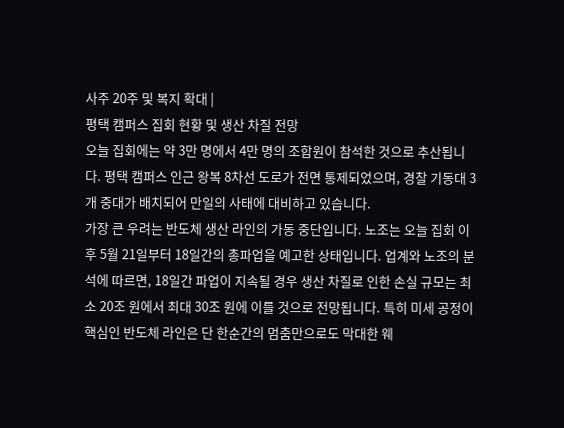사주 20주 및 복지 확대 |
평택 캠퍼스 집회 현황 및 생산 차질 전망
오늘 집회에는 약 3만 명에서 4만 명의 조합원이 참석한 것으로 추산됩니다. 평택 캠퍼스 인근 왕복 8차선 도로가 전면 통제되었으며, 경찰 기동대 3개 중대가 배치되어 만일의 사태에 대비하고 있습니다.
가장 큰 우려는 반도체 생산 라인의 가동 중단입니다. 노조는 오늘 집회 이후 5월 21일부터 18일간의 총파업을 예고한 상태입니다. 업계와 노조의 분석에 따르면, 18일간 파업이 지속될 경우 생산 차질로 인한 손실 규모는 최소 20조 원에서 최대 30조 원에 이를 것으로 전망됩니다. 특히 미세 공정이 핵심인 반도체 라인은 단 한순간의 멈춤만으로도 막대한 웨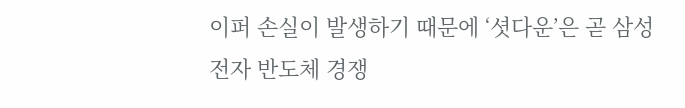이퍼 손실이 발생하기 때문에 ‘셧다운’은 곧 삼성전자 반도체 경쟁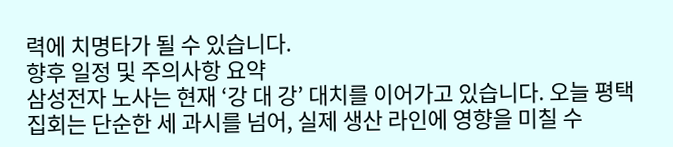력에 치명타가 될 수 있습니다.
향후 일정 및 주의사항 요약
삼성전자 노사는 현재 ‘강 대 강’ 대치를 이어가고 있습니다. 오늘 평택 집회는 단순한 세 과시를 넘어, 실제 생산 라인에 영향을 미칠 수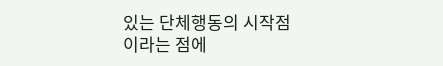있는 단체행동의 시작점이라는 점에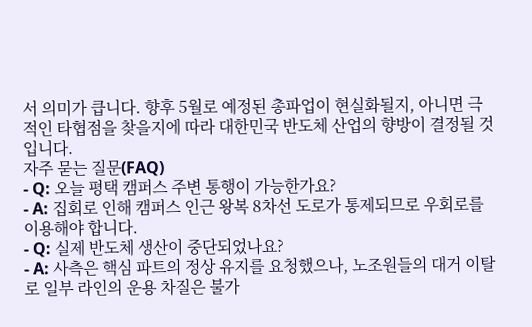서 의미가 큽니다. 향후 5월로 예정된 총파업이 현실화될지, 아니면 극적인 타협점을 찾을지에 따라 대한민국 반도체 산업의 향방이 결정될 것입니다.
자주 묻는 질문(FAQ)
- Q: 오늘 평택 캠퍼스 주변 통행이 가능한가요?
- A: 집회로 인해 캠퍼스 인근 왕복 8차선 도로가 통제되므로 우회로를 이용해야 합니다.
- Q: 실제 반도체 생산이 중단되었나요?
- A: 사측은 핵심 파트의 정상 유지를 요청했으나, 노조원들의 대거 이탈로 일부 라인의 운용 차질은 불가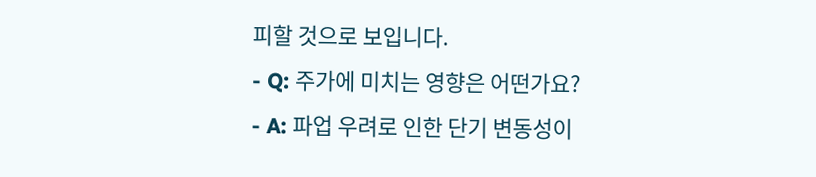피할 것으로 보입니다.
- Q: 주가에 미치는 영향은 어떤가요?
- A: 파업 우려로 인한 단기 변동성이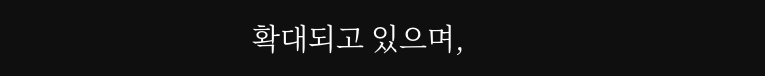확대되고 있으며,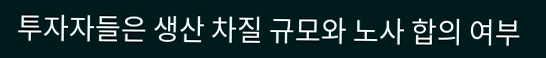투자자들은 생산 차질 규모와 노사 합의 여부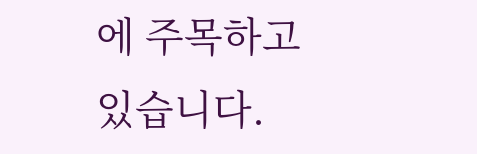에 주목하고 있습니다.